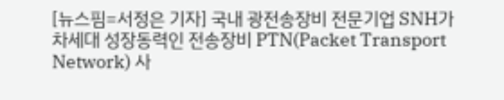[뉴스핌=서정은 기자] 국내 광전송장비 전문기업 SNH가 차세대 성장동력인 전송장비 PTN(Packet Transport Network) 사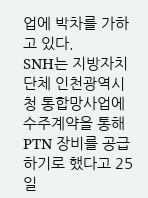업에 박차를 가하고 있다.
SNH는 지방자치단체 인천광역시청 통합망사업에 수주계약을 통해 PTN 장비를 공급하기로 했다고 25일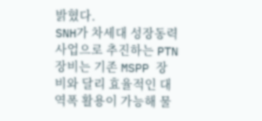밝혔다.
SNH가 차세대 성장동력 사업으로 추진하는 PTN 장비는 기존 MSPP 장비와 달리 효율적인 대역폭 활용이 가능해 물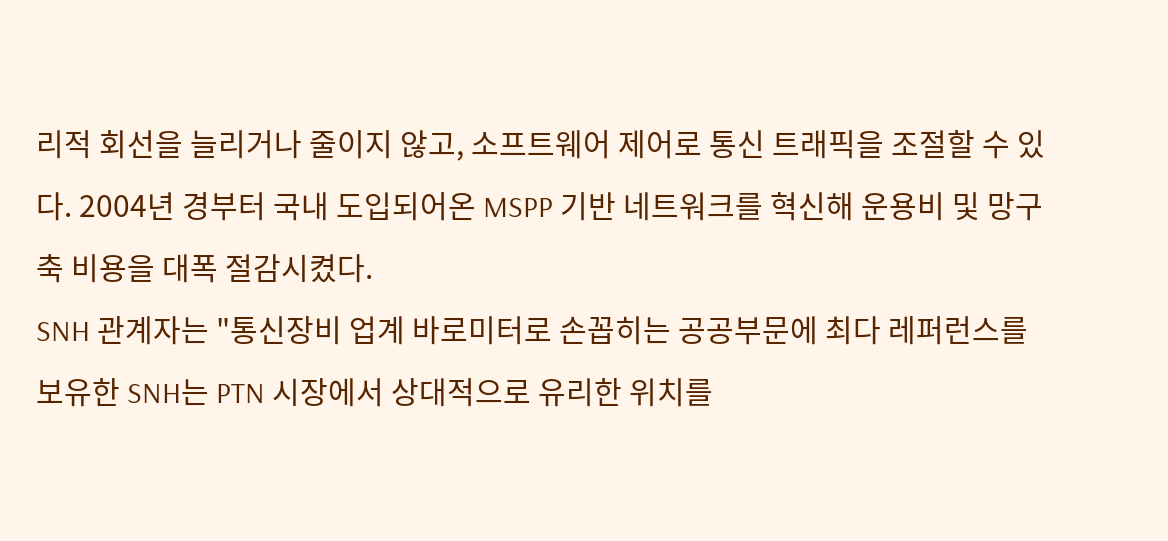리적 회선을 늘리거나 줄이지 않고, 소프트웨어 제어로 통신 트래픽을 조절할 수 있다. 2004년 경부터 국내 도입되어온 MSPP 기반 네트워크를 혁신해 운용비 및 망구축 비용을 대폭 절감시켰다.
SNH 관계자는 "통신장비 업계 바로미터로 손꼽히는 공공부문에 최다 레퍼런스를 보유한 SNH는 PTN 시장에서 상대적으로 유리한 위치를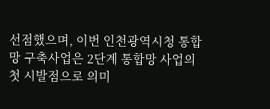선점했으며, 이번 인천광역시청 통합망 구축사업은 2단계 통합망 사업의 첫 시발점으로 의미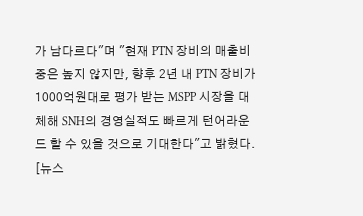가 남다르다"며 "현재 PTN 장비의 매출비중은 높지 않지만, 향후 2년 내 PTN 장비가 1000억원대로 평가 받는 MSPP 시장을 대체해 SNH의 경영실적도 빠르게 턴어라운드 할 수 있을 것으로 기대한다"고 밝혔다.
[뉴스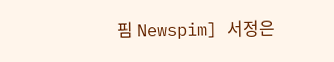핌 Newspim] 서정은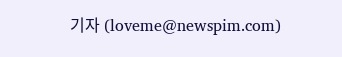기자 (loveme@newspim.com)